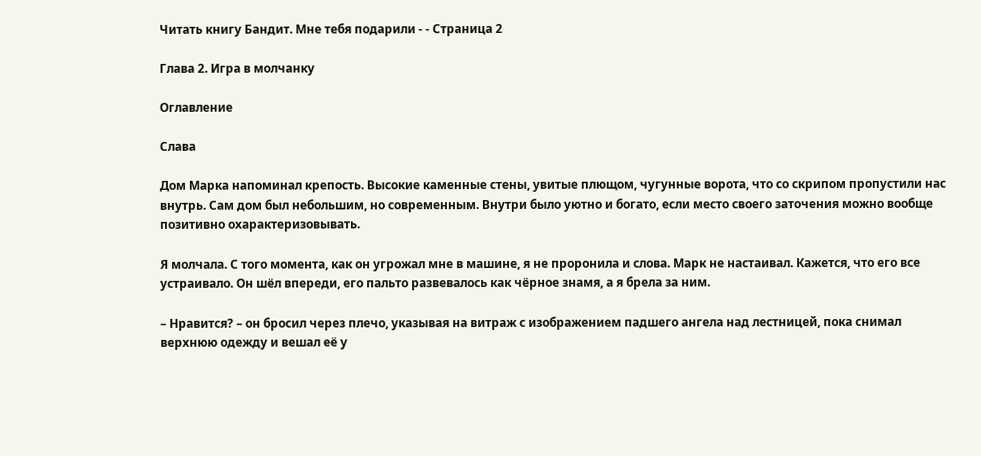Читать книгу Бандит. Мне тебя подарили - - Страница 2

Глава 2. Игра в молчанку

Оглавление

Слава

Дом Марка напоминал крепость. Высокие каменные стены, увитые плющом, чугунные ворота, что со скрипом пропустили нас внутрь. Сам дом был небольшим, но современным. Внутри было уютно и богато, если место своего заточения можно вообще позитивно охарактеризовывать.

Я молчала. С того момента, как он угрожал мне в машине, я не проронила и слова. Марк не настаивал. Кажется, что его все устраивало. Он шёл впереди, его пальто развевалось как чёрное знамя, а я брела за ним.

– Нравится? – он бросил через плечо, указывая на витраж с изображением падшего ангела над лестницей, пока снимал верхнюю одежду и вешал её у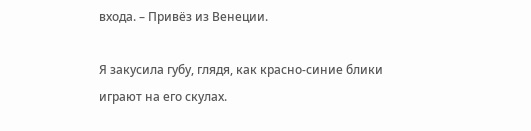входа. – Привёз из Венеции.

Я закусила губу, глядя, как красно-синие блики играют на его скулах.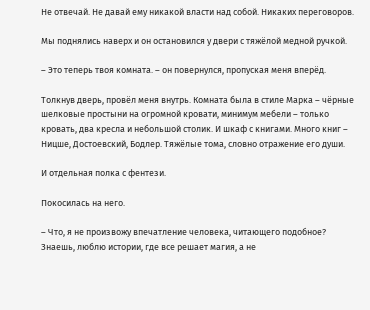Не отвечай. Не давай ему никакой власти над собой. Никаких переговоров.

Мы поднялись наверх и он остановился у двери с тяжёлой медной ручкой.

– Это теперь твоя комната. – он повернулся, пропуская меня вперёд.

Толкнув дверь, провёл меня внутрь. Комната была в стиле Марка – чёрные шелковые простыни на огромной кровати, минимум мебели – только кровать, два кресла и небольшой столик. И шкаф с книгами. Много книг – Ницше, Достоевский, Бодлер. Тяжёлые тома, словно отражение его души.

И отдельная полка с фентези.

Покосилась на него.

– Что, я не произвожу впечатление человека, читающего подобное? Знаешь, люблю истории, где все решает магия, а не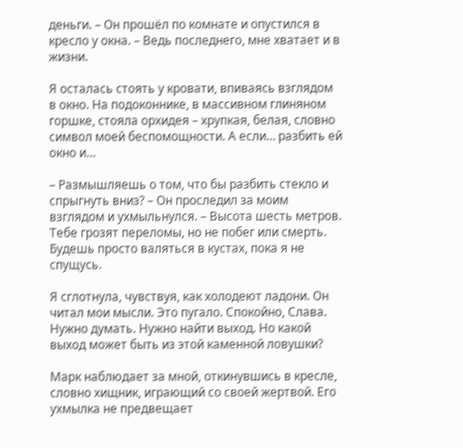деньги. – Он прошёл по комнате и опустился в кресло у окна. – Ведь последнего, мне хватает и в жизни.

Я осталась стоять у кровати, впиваясь взглядом в окно. На подоконнике, в массивном глиняном горшке, стояла орхидея – хрупкая, белая, словно символ моей беспомощности. А если… разбить ей окно и…

– Размышляешь о том, что бы разбить стекло и спрыгнуть вниз? – Он проследил за моим взглядом и ухмыльнулся. – Высота шесть метров. Тебе грозят переломы, но не побег или смерть. Будешь просто валяться в кустах, пока я не спущусь.

Я сглотнула, чувствуя, как холодеют ладони. Он читал мои мысли. Это пугало. Спокойно, Слава. Нужно думать. Нужно найти выход. Но какой выход может быть из этой каменной ловушки?

Марк наблюдает за мной, откинувшись в кресле, словно хищник, играющий со своей жертвой. Его ухмылка не предвещает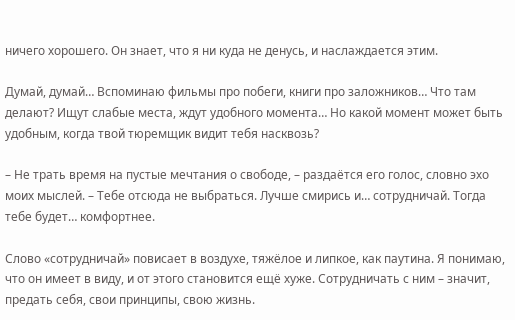ничего хорошего. Он знает, что я ни куда не денусь, и наслаждается этим.

Думай, думай… Вспоминаю фильмы про побеги, книги про заложников… Что там делают? Ищут слабые места, ждут удобного момента… Но какой момент может быть удобным, когда твой тюремщик видит тебя насквозь?

– Не трать время на пустые мечтания о свободе, – раздаётся его голос, словно эхо моих мыслей. – Тебе отсюда не выбраться. Лучше смирись и… сотрудничай. Тогда тебе будет… комфортнее.

Слово «сотрудничай» повисает в воздухе, тяжёлое и липкое, как паутина. Я понимаю, что он имеет в виду, и от этого становится ещё хуже. Сотрудничать с ним – значит, предать себя, свои принципы, свою жизнь.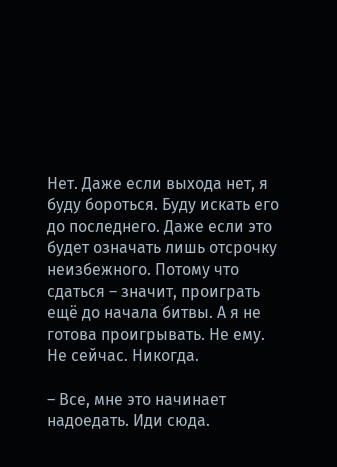Нет. Даже если выхода нет, я буду бороться. Буду искать его до последнего. Даже если это будет означать лишь отсрочку неизбежного. Потому что сдаться – значит, проиграть ещё до начала битвы. А я не готова проигрывать. Не ему. Не сейчас. Никогда.

– Все, мне это начинает надоедать. Иди сюда.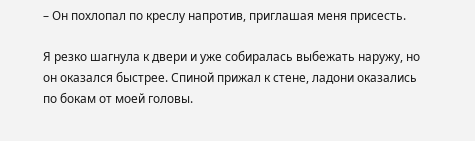– Он похлопал по креслу напротив, приглашая меня присесть.

Я резко шагнула к двери и уже собиралась выбежать наружу, но он оказался быстрее. Спиной прижал к стене, ладони оказались по бокам от моей головы.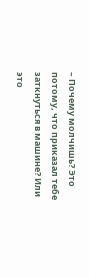– Почему молчишь? Это потому, что приказал тебе заткнуться в машине? Или это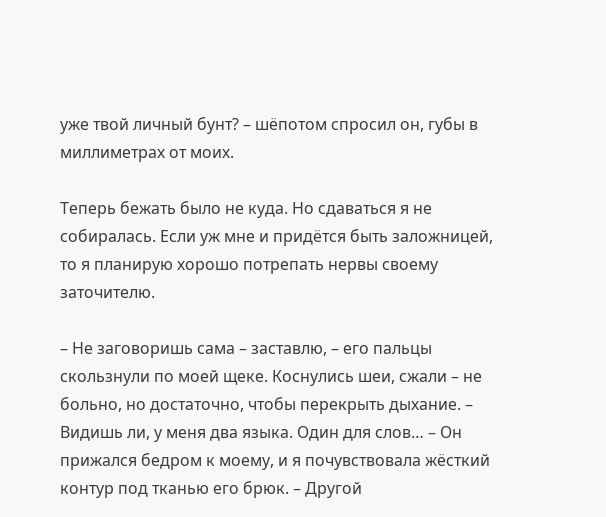уже твой личный бунт? – шёпотом спросил он, губы в миллиметрах от моих.

Теперь бежать было не куда. Но сдаваться я не собиралась. Если уж мне и придётся быть заложницей, то я планирую хорошо потрепать нервы своему заточителю.

– Не заговоришь сама – заставлю, – его пальцы скользнули по моей щеке. Коснулись шеи, сжали – не больно, но достаточно, чтобы перекрыть дыхание. – Видишь ли, у меня два языка. Один для слов… – Он прижался бедром к моему, и я почувствовала жёсткий контур под тканью его брюк. – Другой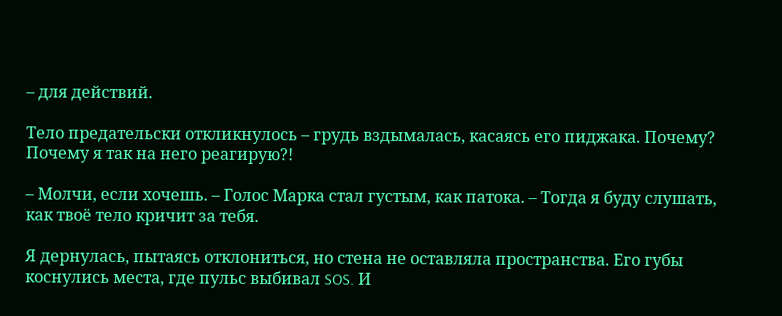– для действий.

Тело предательски откликнулось – грудь вздымалась, касаясь его пиджака. Почему? Почему я так на него реагирую?!

– Молчи, если хочешь. – Голос Марка стал густым, как патока. – Тогда я буду слушать, как твоё тело кричит за тебя.

Я дернулась, пытаясь отклониться, но стена не оставляла пространства. Его губы коснулись места, где пульс выбивал SOS. И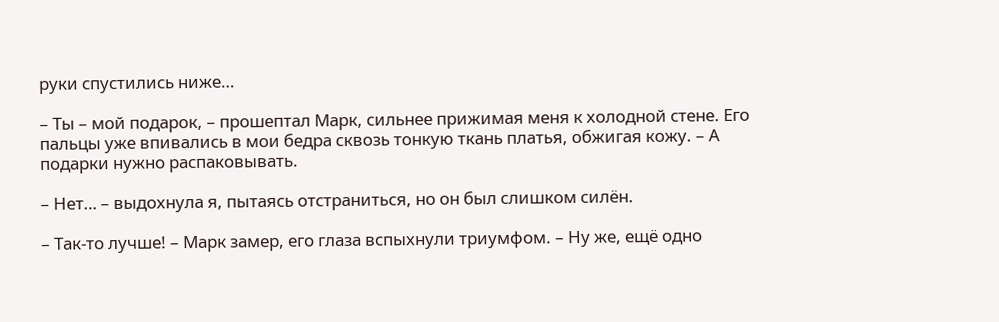руки спустились ниже…

– Ты – мой подарок, – прошептал Марк, сильнее прижимая меня к холодной стене. Его пальцы уже впивались в мои бедра сквозь тонкую ткань платья, обжигая кожу. – А подарки нужно распаковывать.

– Нет… – выдохнула я, пытаясь отстраниться, но он был слишком силён.

– Так-то лучше! – Марк замер, его глаза вспыхнули триумфом. – Ну же, ещё одно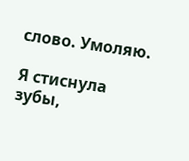слово. Умоляю.

Я стиснула зубы,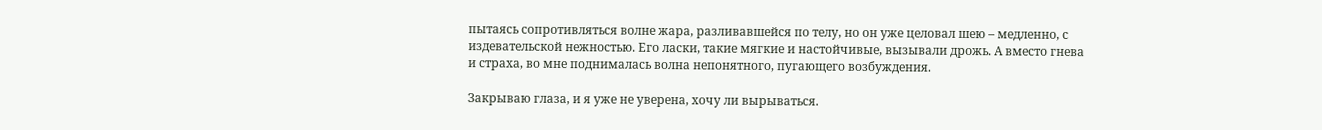пытаясь сопротивляться волне жара, разливавшейся по телу, но он уже целовал шею – медленно, с издевательской нежностью. Его ласки, такие мягкие и настойчивые, вызывали дрожь. А вместо гнева и страха, во мне поднималась волна непонятного, пугающего возбуждения.

Закрываю глаза, и я уже не уверена, хочу ли вырываться.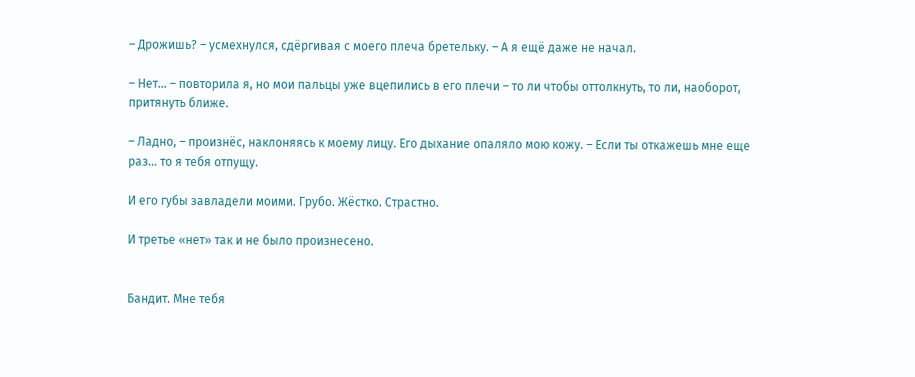– Дрожишь? – усмехнулся, сдёргивая с моего плеча бретельку. – А я ещё даже не начал.

– Нет… – повторила я, но мои пальцы уже вцепились в его плечи – то ли чтобы оттолкнуть, то ли, наоборот, притянуть ближе.

– Ладно, – произнёс, наклоняясь к моему лицу. Его дыхание опаляло мою кожу. – Если ты откажешь мне еще раз… то я тебя отпущу.

И его губы завладели моими. Грубо. Жёстко. Страстно.

И третье «нет» так и не было произнесено.


Бандит. Мне тебя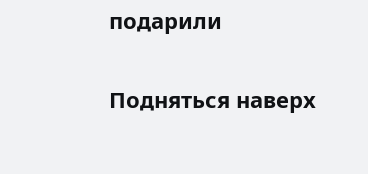подарили

Подняться наверх